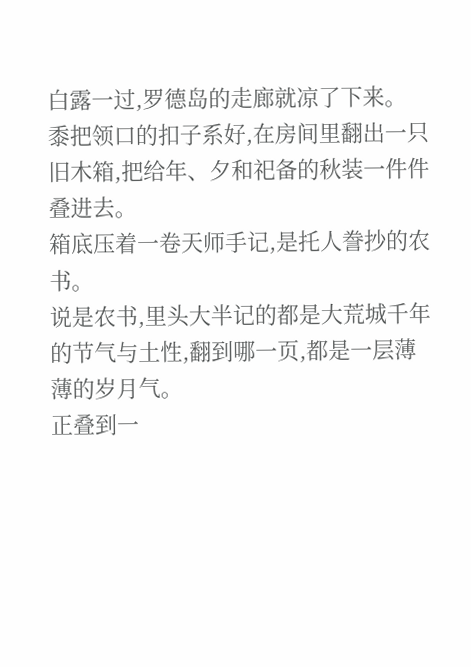白露一过,罗德岛的走廊就凉了下来。
黍把领口的扣子系好,在房间里翻出一只旧木箱,把给年、夕和祀备的秋装一件件叠进去。
箱底压着一卷天师手记,是托人誊抄的农书。
说是农书,里头大半记的都是大荒城千年的节气与土性,翻到哪一页,都是一层薄薄的岁月气。
正叠到一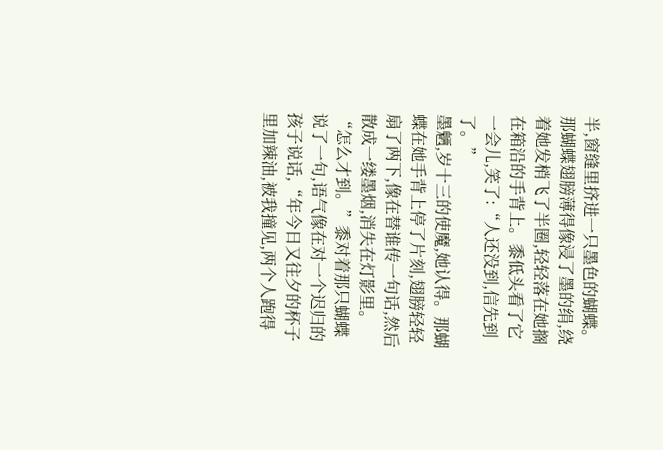半,窗缝里挤进一只墨色的蝴蝶。
那蝴蝶翅膀薄得像浸了墨的绢,绕着她发梢飞了半圈,轻轻落在她搁在箱沿的手背上。黍低头看了它一会儿,笑了:“人还没到,信先到了。”
墨魉,岁十三的使魔,她认得。那蝴蝶在她手背上停了片刻,翅膀轻轻扇了两下,像在替谁传一句话,然后散成一缕墨烟,消失在灯影里。
“怎么才到。”黍对着那只蝴蝶说了一句,语气像在对一个迟归的孩子说话,“年今日又往夕的杯子里加辣油,被我撞见,两个人跑得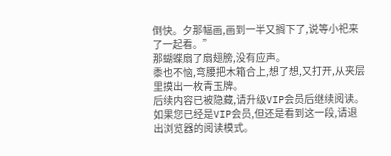倒快。夕那幅画,画到一半又搁下了,说等小祀来了一起看。”
那蝴蝶扇了扇翅膀,没有应声。
黍也不恼,弯腰把木箱合上,想了想,又打开,从夹层里摸出一枚青玉牌。
后续内容已被隐藏,请升级VIP会员后继续阅读。
如果您已经是VIP会员,但还是看到这一段,请退出浏览器的阅读模式。